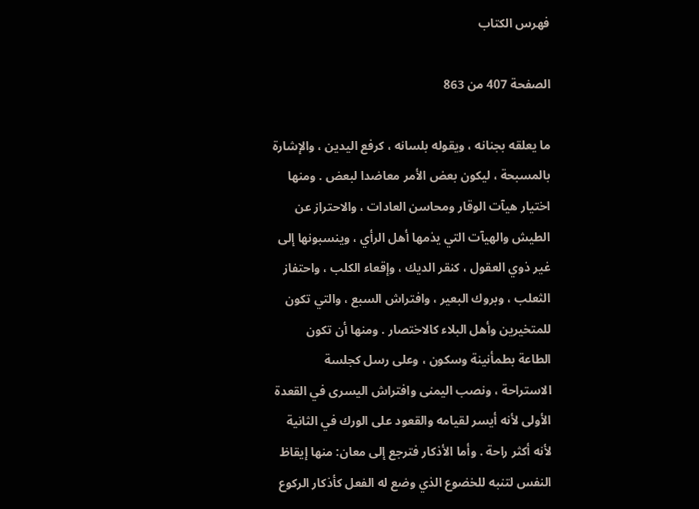فهرس الكتاب

الصفحة 407 من 863

ما يعلقه بجنانه ، ويقوله بلسانه ، كرفع اليدين ، والإشارة بالمسبحة ، ليكون بعض الأمر معاضدا لبعض . ومنها اختيار هيآت الوقار ومحاسن العادات ، والاحتراز عن الطيش والهيآت التي يذمها أهل الرأي ، وينسبونها إلى غير ذوي العقول ، كنقر الديك ، وإقعاء الكلب ، واحتفاز الثعلب ، وبروك البعير ، وافتراش السبع ، والتي تكون للمتخيرين وأهل البلاء كالاختصار . ومنها أن تكون الطاعة بطمأنينة وسكون ، وعلى رسل كجلسة الاستراحة ، ونصب اليمنى وافتراش اليسرى في القعدة الأولى لأنه أيسر لقيامه والقعود على الورك في الثانية لأنه أكثر راحة . وأما الأذكار فترجع إلى معان: منها إيقاظ النفس لتنبه للخضوع الذي وضع له الفعل كأذكار الركوع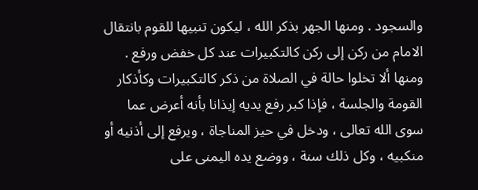والسجود . ومنها الجهر بذكر الله ، ليكون تنبيها للقوم بانتقال الامام من ركن إلى ركن كالتكبيرات عند كل خفض ورفع . ومنها ألا تخلوا حالة في الصلاة من ذكر كالتكبيرات وكأذكار القومة والجلسة ، فإذا كبر رفع يديه إيذانا بأنه أعرض عما سوى الله تعالى ، ودخل في حيز المناجاة ، ويرفع إلى أذنيه أو منكبيه ، وكل ذلك سنة ، ووضع يده اليمنى على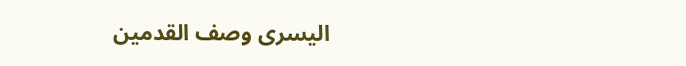اليسرى وصف القدمين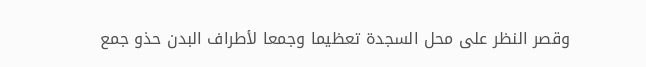وقصر النظر على محل السجدة تعظيما وجمعا لأطراف البدن حذو جمع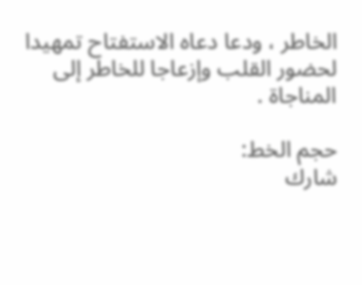الخاطر ، ودعا دعاه الاستفتاح تمهيدا لحضور القلب وإزعاجا للخاطر إلى المناجاة .

حجم الخط:
شارك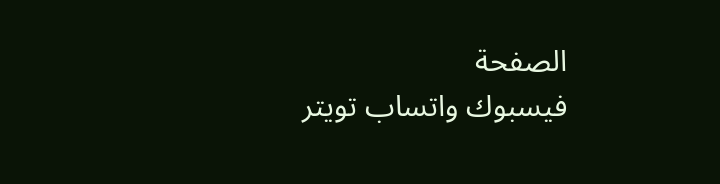الصفحة
فيسبوك واتساب تويتر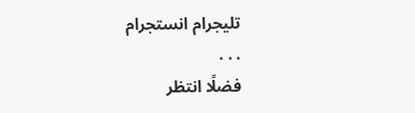تليجرام انستجرام
. . .
فضلًا انتظر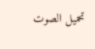تحميل الصوت